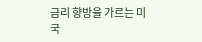금리 향방을 가르는 미국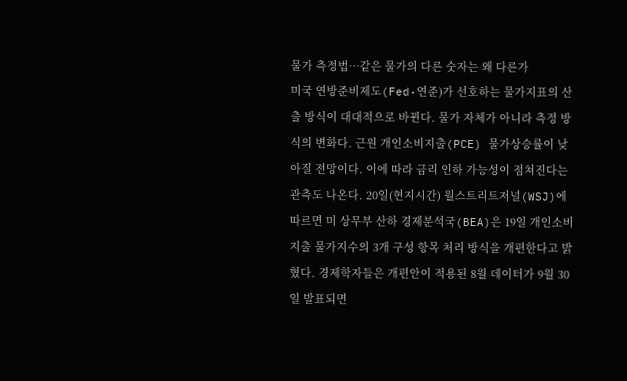물가 측정법…같은 물가의 다른 숫자는 왜 다른가
미국 연방준비제도(Fed·연준)가 선호하는 물가지표의 산출 방식이 대대적으로 바뀐다. 물가 자체가 아니라 측정 방식의 변화다. 근원 개인소비지출(PCE) 물가상승률이 낮아질 전망이다. 이에 따라 금리 인하 가능성이 점쳐진다는 관측도 나온다. 20일(현지시간) 월스트리트저널(WSJ)에 따르면 미 상무부 산하 경제분석국(BEA)은 19일 개인소비지출 물가지수의 3개 구성 항목 처리 방식을 개편한다고 밝혔다. 경제학자들은 개편안이 적용된 8월 데이터가 9월 30일 발표되면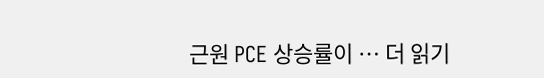근원 PCE 상승률이 … 더 읽기